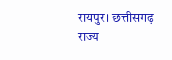रायपुर। छत्तीसगढ़ राज्य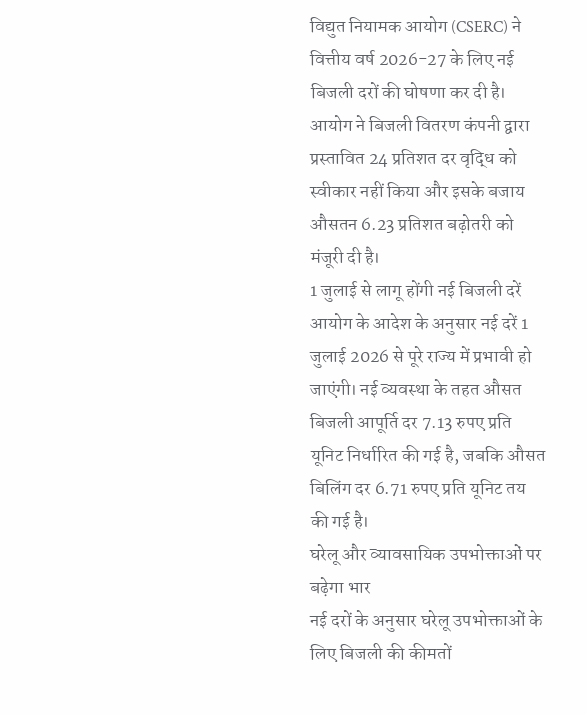विद्युत नियामक आयोग (CSERC) ने वित्तीय वर्ष 2026-27 के लिए नई बिजली दरों की घोषणा कर दी है। आयोग ने बिजली वितरण कंपनी द्वारा प्रस्तावित 24 प्रतिशत दर वृद्धि को स्वीकार नहीं किया और इसके बजाय औसतन 6.23 प्रतिशत बढ़ोतरी को मंजूरी दी है।
1 जुलाई से लागू होंगी नई बिजली दरें
आयोग के आदेश के अनुसार नई दरें 1 जुलाई 2026 से पूरे राज्य में प्रभावी हो जाएंगी। नई व्यवस्था के तहत औसत बिजली आपूर्ति दर 7.13 रुपए प्रति यूनिट निर्धारित की गई है, जबकि औसत बिलिंग दर 6.71 रुपए प्रति यूनिट तय की गई है।
घरेलू और व्यावसायिक उपभोक्ताओं पर बढ़ेगा भार
नई दरों के अनुसार घरेलू उपभोक्ताओं के लिए बिजली की कीमतों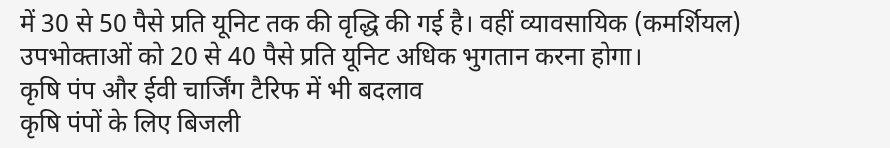में 30 से 50 पैसे प्रति यूनिट तक की वृद्धि की गई है। वहीं व्यावसायिक (कमर्शियल) उपभोक्ताओं को 20 से 40 पैसे प्रति यूनिट अधिक भुगतान करना होगा।
कृषि पंप और ईवी चार्जिंग टैरिफ में भी बदलाव
कृषि पंपों के लिए बिजली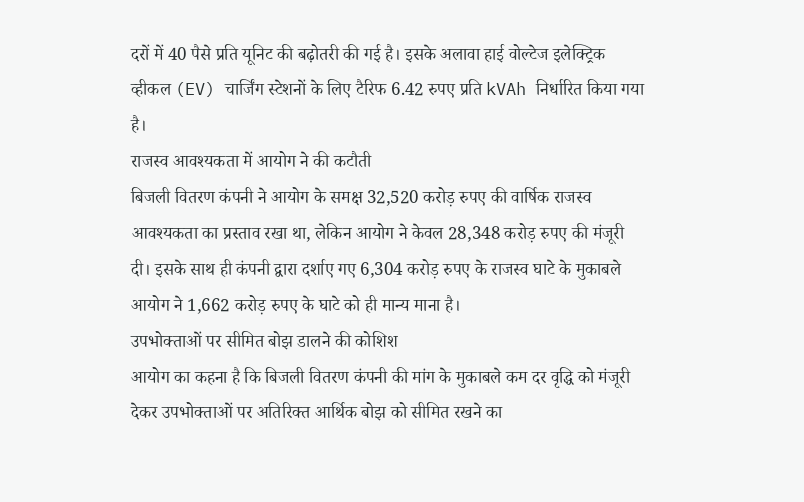दरों में 40 पैसे प्रति यूनिट की बढ़ोतरी की गई है। इसके अलावा हाई वोल्टेज इलेक्ट्रिक व्हीकल (EV) चार्जिंग स्टेशनों के लिए टैरिफ 6.42 रुपए प्रति kVAh निर्धारित किया गया है।
राजस्व आवश्यकता में आयोग ने की कटौती
बिजली वितरण कंपनी ने आयोग के समक्ष 32,520 करोड़ रुपए की वार्षिक राजस्व आवश्यकता का प्रस्ताव रखा था, लेकिन आयोग ने केवल 28,348 करोड़ रुपए की मंजूरी दी। इसके साथ ही कंपनी द्वारा दर्शाए गए 6,304 करोड़ रुपए के राजस्व घाटे के मुकाबले आयोग ने 1,662 करोड़ रुपए के घाटे को ही मान्य माना है।
उपभोक्ताओं पर सीमित बोझ डालने की कोशिश
आयोग का कहना है कि बिजली वितरण कंपनी की मांग के मुकाबले कम दर वृद्धि को मंजूरी देकर उपभोक्ताओं पर अतिरिक्त आर्थिक बोझ को सीमित रखने का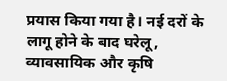प्रयास किया गया है। नई दरों के लागू होने के बाद घरेलू, व्यावसायिक और कृषि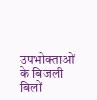उपभोक्ताओं के बिजली बिलों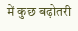में कुछ बढ़ोतरी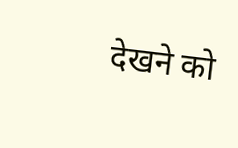देखने को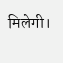मिलेगी।